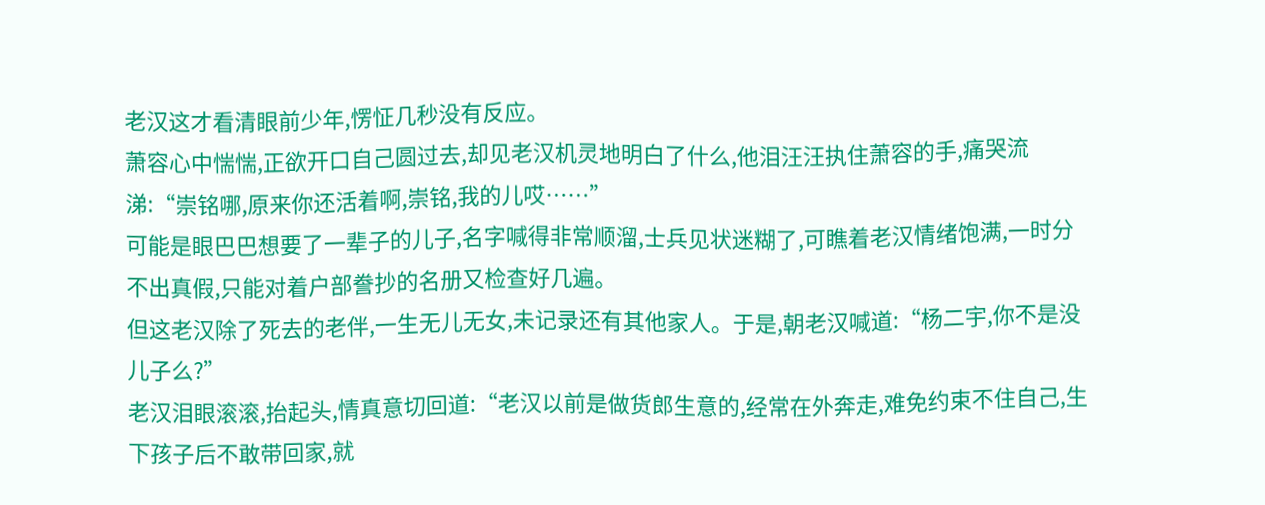老汉这才看清眼前少年,愣怔几秒没有反应。
萧容心中惴惴,正欲开口自己圆过去,却见老汉机灵地明白了什么,他泪汪汪执住萧容的手,痛哭流涕:“崇铭哪,原来你还活着啊,崇铭,我的儿哎……”
可能是眼巴巴想要了一辈子的儿子,名字喊得非常顺溜,士兵见状迷糊了,可瞧着老汉情绪饱满,一时分不出真假,只能对着户部誊抄的名册又检查好几遍。
但这老汉除了死去的老伴,一生无儿无女,未记录还有其他家人。于是,朝老汉喊道:“杨二宇,你不是没儿子么?”
老汉泪眼滚滚,抬起头,情真意切回道:“老汉以前是做货郎生意的,经常在外奔走,难免约束不住自己,生下孩子后不敢带回家,就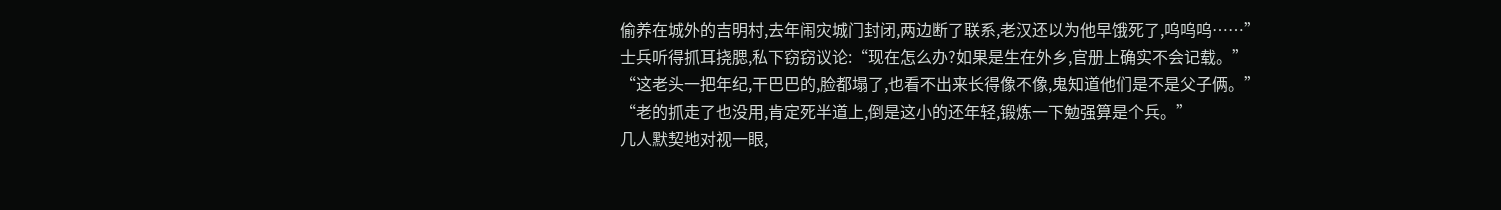偷养在城外的吉明村,去年闹灾城门封闭,两边断了联系,老汉还以为他早饿死了,呜呜呜……”
士兵听得抓耳挠腮,私下窃窃议论:“现在怎么办?如果是生在外乡,官册上确实不会记载。”
“这老头一把年纪,干巴巴的,脸都塌了,也看不出来长得像不像,鬼知道他们是不是父子俩。”
“老的抓走了也没用,肯定死半道上,倒是这小的还年轻,锻炼一下勉强算是个兵。”
几人默契地对视一眼,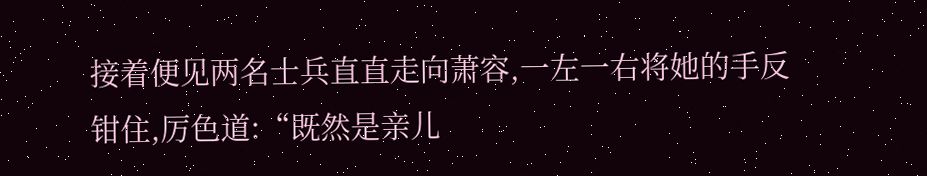接着便见两名士兵直直走向萧容,一左一右将她的手反钳住,厉色道:“既然是亲儿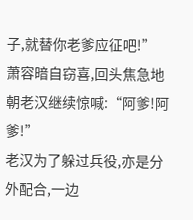子,就替你老爹应征吧!”
萧容暗自窃喜,回头焦急地朝老汉继续惊喊:“阿爹!阿爹!”
老汉为了躲过兵役,亦是分外配合,一边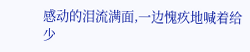感动的泪流满面,一边愧疚地喊着给少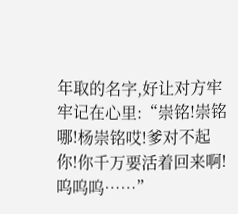年取的名字,好让对方牢牢记在心里:“崇铭!崇铭哪!杨崇铭哎!爹对不起你!你千万要活着回来啊!呜呜呜……”